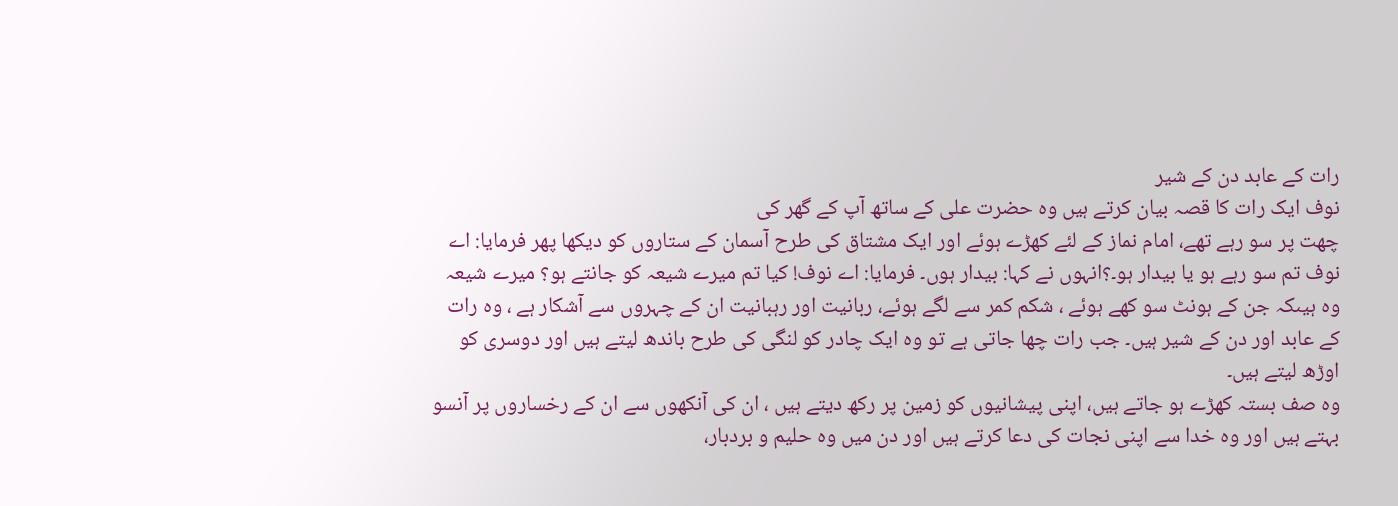رات کے عابد دن کے شیر
نوف ایک رات کا قصہ بیان کرتے ہیں وہ حضرت علی کے ساتھ آپ کے گھر کی
چھت پر سو رہے تھے، امام نماز کے لئے کھڑے ہوئے اور ایک مشتاق کی طرح آسمان کے ستاروں کو دیکھا پھر فرمایا: اے نوف تم سو رہے ہو یا بیدار ہو۔؟انہوں نے کہا: بیدار ہوں۔ فرمایا: اے نوف! کیا تم میرے شیعہ کو جانتے ہو؟ میرے شیعہ وہ ہیںکہ جن کے ہونٹ سو کھے ہوئے ، شکم کمر سے لگے ہوئے، ربانیت اور رہبانیت ان کے چہروں سے آشکار ہے ، وہ رات کے عابد اور دن کے شیر ہیں۔ جب رات چھا جاتی ہے تو وہ ایک چادر کو لنگی کی طرح باندھ لیتے ہیں اور دوسری کو اوڑھ لیتے ہیں۔
وہ صف بستہ کھڑے ہو جاتے ہیں، اپنی پیشانیوں کو زمین پر رکھ دیتے ہیں ، ان کی آنکھوں سے ان کے رخساروں پر آنسو بہتے ہیں اور وہ خدا سے اپنی نجات کی دعا کرتے ہیں اور دن میں وہ حلیم و بردبار،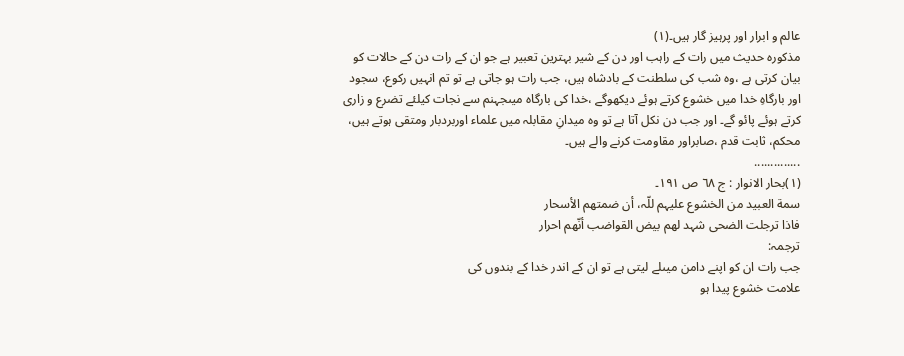عالم و ابرار اور پرہیز گار ہیں۔(١)
مذکورہ حدیث میں رات کے راہب اور دن کے شیر بہترین تعبیر ہے جو ان کے رات دن کے حالات کو بیان کرتی ہے ،وہ شب کی سلطنت کے بادشاہ ہیں، جب رات ہو جاتی ہے تو تم انہیں رکوع، سجود اور بارگاہِ خدا میں خشوع کرتے ہوئے دیکھوگے ،خدا کی بارگاہ میںجہنم سے نجات کیلئے تضرع و زاری کرتے ہوئے پائو گے۔ اور جب دن نکل آتا ہے تو وہ میدانِ مقابلہ میں علماء اوربردبار ومتقی ہوتے ہیں، محکم، ثابت قدم ،صابراور مقاومت کرنے والے ہیں۔
..............
(١)بحار الانوار : ج ٦٨ ص ١٩١۔
سمة العبید من الخشوع علیہم للّہ، أن ضمتھم الأسحار
فاذا ترجلت الضحی شہد لھم بیض القواضب أنّھم احرار
ترجمہ:
جب رات ان کو اپنے دامن میںلے لیتی ہے تو ان کے اندر خدا کے بندوں کی
علامت خشوع پیدا ہو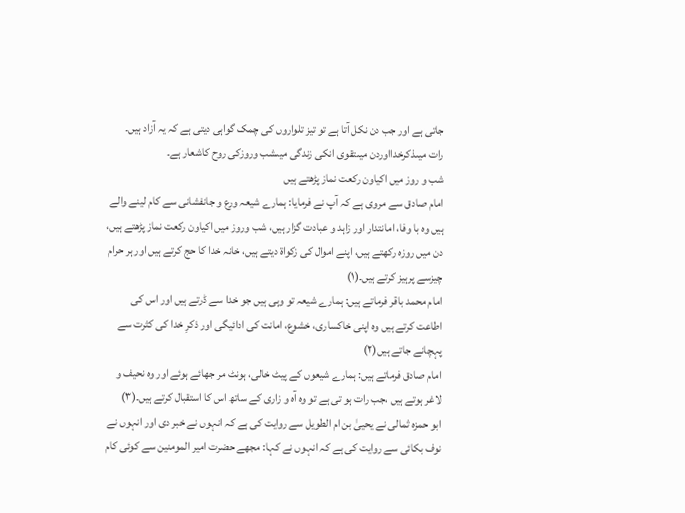جاتی ہے اور جب دن نکل آتا ہے تو تیز تلواروں کی چمک گواہی دیتی ہے کہ یہ آزاد ہیں۔
رات میںذکرخدااوردن میںتقوی انکی زندگی میںشب وروزکی روح کاشعار ہے۔
شب و روز میں اکیاون رکعت نماز پڑھتے ہیں
امام صادق سے مروی ہے کہ آپ نے فرمایا: ہمارے شیعہ ورع و جانفشانی سے کام لینے والے ہیں وہ با وفا، امانتدار اور زاہد و عبادت گزار ہیں، شب وروز میں اکیاون رکعت نماز پڑھتے ہیں، دن میں روزہ رکھتے ہیں، اپنے اموال کی زکواة دیتے ہیں، خانہ خدا کا حج کرتے ہیں اور ہر حرام چیزسے پرہیز کرتے ہیں۔(١)
امام محمد باقر فرماتے ہیں: ہمارے شیعہ تو وہی ہیں جو خدا سے ڈرتے ہیں اور اس کی اطاعت کرتے ہیں وہ اپنی خاکساری، خشوع، امانت کی ادائیگی اور ذکرِ خدا کی کثرت سے پہچانے جاتے ہیں(٢)
امام صادق فرماتے ہیں: ہمارے شیعوں کے پیٹ خالی، ہونٹ مر جھائے ہوئے اور وہ نحیف و لاغر ہوتے ہیں ،جب رات ہو تی ہے تو وہ آہ و زاری کے ساتھ اس کا استقبال کرتے ہیں۔(٣)
ابو حمزہ ثمالی نے یحییٰ بن ام الطویل سے روایت کی ہے کہ انہوں نے خبر دی اور انہوں نے نوف بکائی سے روایت کی ہے کہ انہوں نے کہا: مجھے حضرت امیر المومنین سے کوئی کام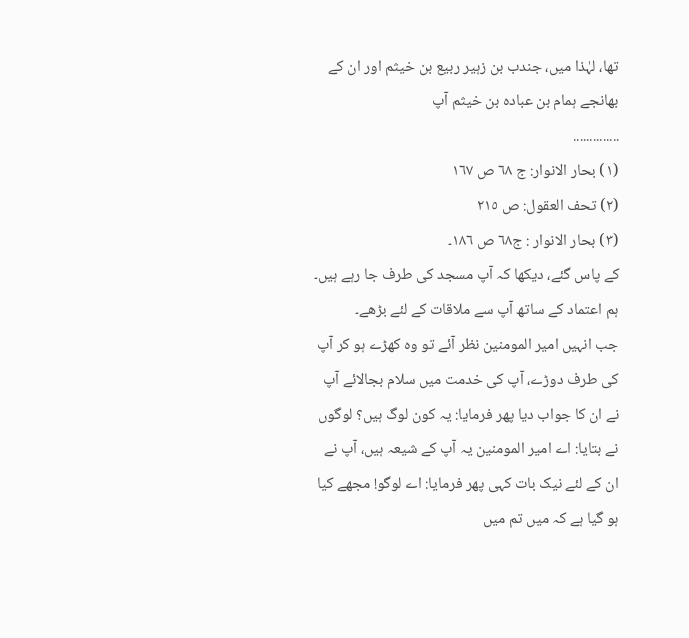تھا، لہٰذا میں، جندب بن زہیر ربیع بن خیثم اور ان کے بھانجے ہمام بن عبادہ بن خیثم آپ
..............
(١) بحار الانوار: ج ٦٨ ص ١٦٧
(٢) تحف العقول: ص ٢١٥
(٣) بحار الانوار : ج٦٨ ص ١٨٦۔
کے پاس گئے، دیکھا کہ آپ مسجد کی طرف جا رہے ہیں۔ ہم اعتماد کے ساتھ آپ سے ملاقات کے لئے بڑھے۔
جب انہیں امیر المومنین نظر آئے تو وہ کھڑے ہو کر آپ کی طرف دوڑے، آپ کی خدمت میں سلام بجالائے آپ نے ان کا جواب دیا پھر فرمایا: یہ کون لوگ ہیں؟ لوگوں نے بتایا: اے امیر المومنین یہ آپ کے شیعہ ہیں، آپ نے ان کے لئے نیک بات کہی پھر فرمایا: اے لوگو! مجھے کیا ہو گیا ہے کہ میں تم میں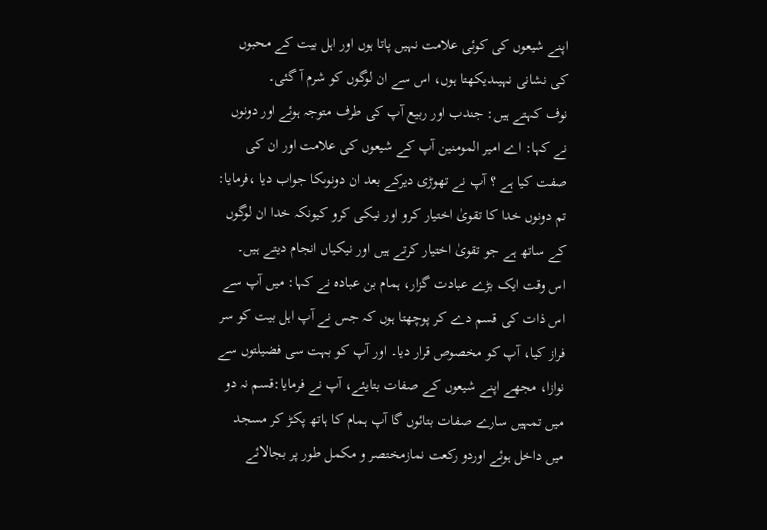اپنے شیعوں کی کوئی علامت نہیں پاتا ہوں اور اہل بیت کے محبوں کی نشانی نہیںدیکھتا ہوں، اس سے ان لوگوں کو شرم آ گئی۔
نوف کہتے ہیں: جندب اور ربیع آپ کی طرف متوجہ ہوئے اور دونوں نے کہا: اے امیر المومنین آپ کے شیعوں کی علامت اور ان کی صفت کیا ہے ؟ آپ نے تھوڑی دیرکے بعد ان دونوںکا جواب دیا ،فرمایا: تم دونوں خدا کا تقویٰ اختیار کرو اور نیکی کرو کیونکہ خدا ان لوگوں کے ساتھ ہے جو تقویٰ اختیار کرتے ہیں اور نیکیاں انجام دیتے ہیں۔
اس وقت ایک بڑے عبادت گزار، ہمام بن عبادہ نے کہا: میں آپ سے اس ذات کی قسم دے کر پوچھتا ہوں کہ جس نے آپ اہل بیت کو سر فراز کیا، آپ کو مخصوص قرار دیا۔ اور آپ کو بہت سی فضیلتوں سے نوازا، مجھے اپنے شیعوں کے صفات بتایئے، آپ نے فرمایا:قسم نہ دو میں تمہیں سارے صفات بتائوں گا آپ ہمام کا ہاتھ پکڑ کر مسجد میں داخل ہوئے اوردو رکعت نمازمختصر و مکمل طور پر بجالائے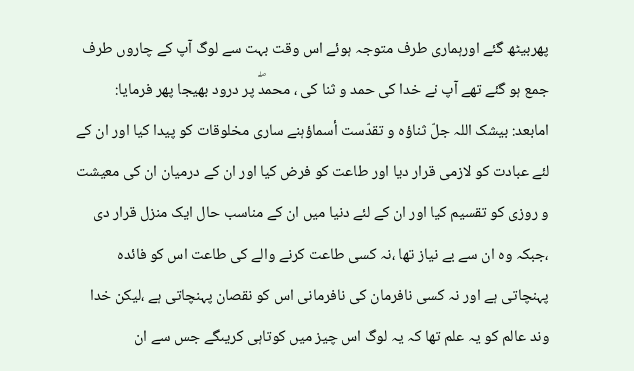پھربیٹھ گئے اورہماری طرف متوجہ ہوئے اس وقت بہت سے لوگ آپ کے چاروں طرف جمع ہو گئے تھے آپ نے خدا کی حمد و ثنا کی ، محمدۖ پر درود بھیجا پھر فرمایا:
امابعد: بیشک اللہ جلّ ثناؤہ و تقدّست أسماؤہنے ساری مخلوقات کو پیدا کیا اور ان کے لئے عبادت کو لازمی قرار دیا اور طاعت کو فرض کیا اور ان کے درمیان ان کی معیشت و روزی کو تقسیم کیا اور ان کے لئے دنیا میں ان کے مناسب حال ایک منزل قرار دی ،جبکہ وہ ان سے بے نیاز تھا ،نہ کسی طاعت کرنے والے کی طاعت اس کو فائدہ پہنچاتی ہے اور نہ کسی نافرمان کی نافرمانی اس کو نقصان پہنچاتی ہے ،لیکن خدا وند عالم کو یہ علم تھا کہ یہ لوگ اس چیز میں کوتاہی کریںگے جس سے ان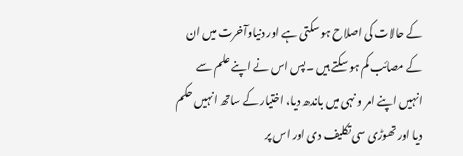کے حالات کی اصلاح ہو سکتی ہے اور دنیاوآخرت میں ان کے مصائب کم ہو سکتے ہیں ۔پس اس نے اپنے علم سے انہیں اپنے امر و نہی میں باندھ دیا، اختیار کے ساتھ انہیں حکم دیا اور تھوڑی سی تکلیف دی اور اس پر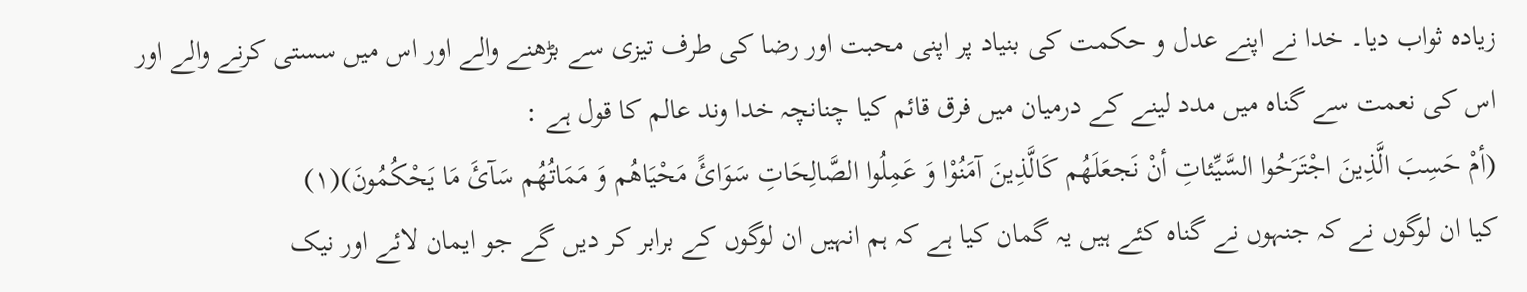زیادہ ثواب دیا۔ خدا نے اپنے عدل و حکمت کی بنیاد پر اپنی محبت اور رضا کی طرف تیزی سے بڑھنے والے اور اس میں سستی کرنے والے اور اس کی نعمت سے گناہ میں مدد لینے کے درمیان میں فرق قائم کیا چنانچہ خدا وند عالم کا قول ہے :
(أمْ حَسِبَ الَّذِینَ اجْتَرَحُوا السَّیِّئاتِ أنْ نَجعَلَھُم کَالَّذِینَ آمَنُوْا وَ عَمِلُوا الصَّالِحَاتِ سَوَائً مَحْیَاھُم وَ مَمَاتُھُم سَآئَ مَا یَحْکُمُونَ)(١)
کیا ان لوگوں نے کہ جنہوں نے گناہ کئے ہیں یہ گمان کیا ہے کہ ہم انہیں ان لوگوں کے برابر کر دیں گے جو ایمان لائے اور نیک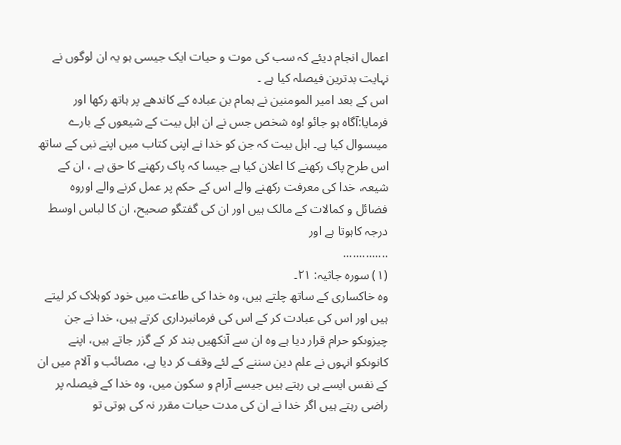اعمال انجام دیئے کہ سب کی موت و حیات ایک جیسی ہو یہ ان لوگوں نے نہایت بدترین فیصلہ کیا ہے ۔
اس کے بعد امیر المومنین نے ہمام بن عبادہ کے کاندھے پر ہاتھ رکھا اور فرمایا:آگاہ ہو جائو !وہ شخص جس نے ان اہل بیت کے شیعوں کے بارے میںسوال کیا ہے۔ اہل بیت کہ جن کو خدا نے اپنی کتاب میں اپنے نبی کے ساتھ اس طرح پاک رکھنے کا اعلان کیا ہے جیسا کہ پاک رکھنے کا حق ہے ، ان کے شیعہ، خدا کی معرفت رکھنے والے اس کے حکم پر عمل کرنے والے اوروہ فضائل و کمالات کے مالک ہیں اور ان کی گفتگو صحیح، ان کا لباس اوسط درجہ کاہوتا ہے اور
..............
(١) سورہ جاثیہ: ٢١۔
وہ خاکساری کے ساتھ چلتے ہیں، وہ خدا کی طاعت میں خود کوہلاک کر لیتے ہیں اور اس کی عبادت کر کے اس کی فرمانبرداری کرتے ہیں، خدا نے جن چیزوںکو حرام قرار دیا ہے وہ ان سے آنکھیں بند کر کے گزر جاتے ہیں، اپنے کانوںکو انہوں نے علم دین سننے کے لئے وقف کر دیا ہے، مصائب و آلام میں ان کے نفس ایسے ہی رہتے ہیں جیسے آرام و سکون میں، وہ خدا کے فیصلہ پر راضی رہتے ہیں اگر خدا نے ان کی مدت حیات مقرر نہ کی ہوتی تو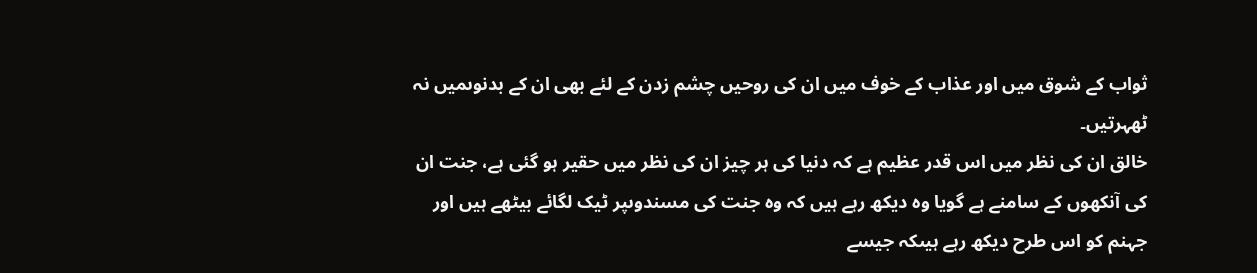ثواب کے شوق میں اور عذاب کے خوف میں ان کی روحیں چشم زدن کے لئے بھی ان کے بدنوںمیں نہ ٹھہرتیں۔
خالق ان کی نظر میں اس قدر عظیم ہے کہ دنیا کی ہر چیز ان کی نظر میں حقیر ہو گئی ہے، جنت ان کی آنکھوں کے سامنے ہے گویا وہ دیکھ رہے ہیں کہ وہ جنت کی مسندوںپر ٹیک لگائے بیٹھے ہیں اور جہنم کو اس طرح دیکھ رہے ہیںکہ جیسے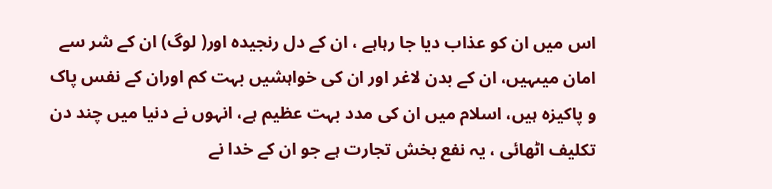اس میں ان کو عذاب دیا جا رہاہے ، ان کے دل رنجیدہ اور( لوگ) ان کے شر سے امان میںہیں، ان کے بدن لاغر اور ان کی خواہشیں بہت کم اوران کے نفس پاک و پاکیزہ ہیں، اسلام میں ان کی مدد بہت عظیم ہے، انہوں نے دنیا میں چند دن تکلیف اٹھائی ، یہ نفع بخش تجارت ہے جو ان کے خدا نے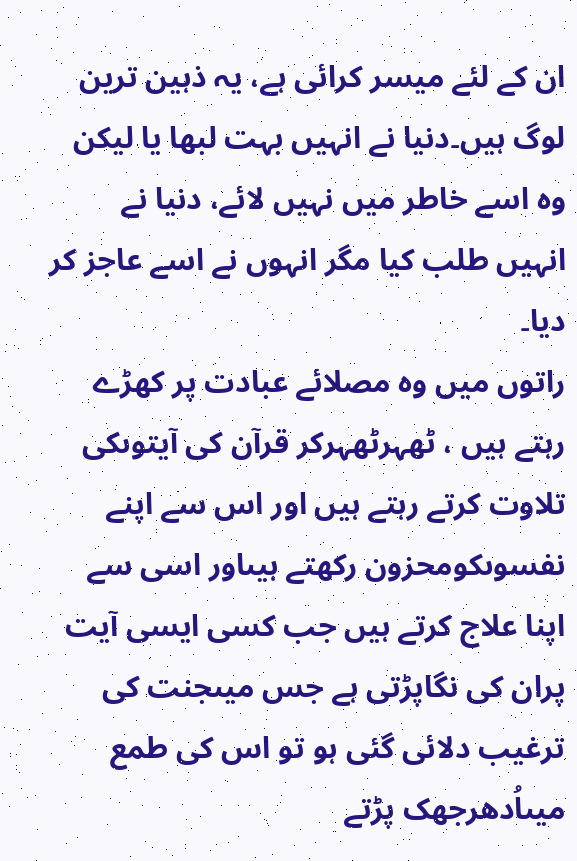ان کے لئے میسر کرائی ہے، یہ ذہین ترین لوگ ہیں۔دنیا نے انہیں بہت لبھا یا لیکن وہ اسے خاطر میں نہیں لائے، دنیا نے انہیں طلب کیا مگر انہوں نے اسے عاجز کر دیا۔
راتوں میں وہ مصلائے عبادت پر کھڑے رہتے ہیں ، ٹھہرٹھہرکر قرآن کی آیتوںکی تلاوت کرتے رہتے ہیں اور اس سے اپنے نفسوںکومحزون رکھتے ہیںاور اسی سے اپنا علاج کرتے ہیں جب کسی ایسی آیت پران کی نگاپڑتی ہے جس میںجنت کی ترغیب دلائی گئی ہو تو اس کی طمع میںاُدھرجھک پڑتے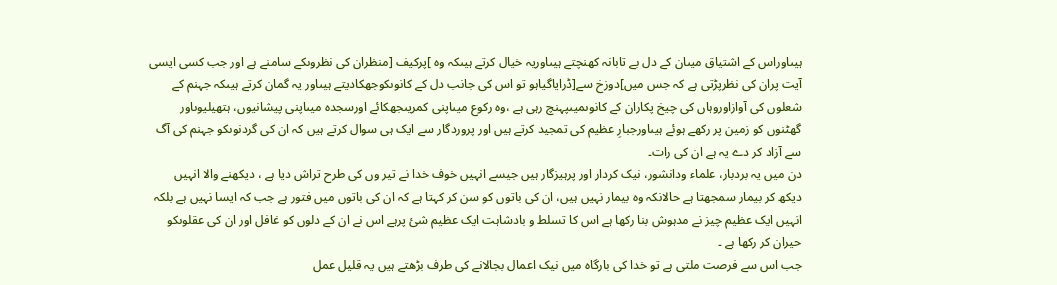ہیںاوراس کے اشتیاق میںان کے دل بے تابانہ کھنچتے ہیںاوریہ خیال کرتے ہیںکہ وہ ]پرکیف [منظران کی نظروںکے سامنے ہے اور جب کسی ایسی آیت پران کی نظرپڑتی ہے کہ جس میں]دوزخ سے[ڈرایاگیاہو تو اس کی جانب دل کے کانوںکوجھکادیتے ہیںاور یہ گمان کرتے ہیںکہ جہنم کے شعلوں کی آوازاوروہاں کی چیخ پکاران کے کانوںمیںپہنچ رہی ہے ،وہ رکوع میںاپنی کمریںجھکائے اورسجدہ میںاپنی پیشانیوں، ہتھیلیوںاور گھٹنوں کو زمین پر رکھے ہوئے ہیںاورجبارِ عظیم کی تمجید کرتے ہیں اور پروردگار سے ایک ہی سوال کرتے ہیں کہ ان کی گردنوںکو جہنم کی آگ سے آزاد کر دے یہ ہے ان کی رات۔
دن میں یہ بردبار، علماء ودانشور، نیک کردار اور پرہیزگار ہیں جیسے انہیں خوف خدا نے تیر وں کی طرح تراش دیا ہے ، دیکھنے والا انہیں دیکھ کر بیمار سمجھتا ہے حالانکہ وہ بیمار نہیں ہیں، ان کی باتوں کو سن کر کہتا ہے کہ ان کی باتوں میں فتور ہے جب کہ ایسا نہیں ہے بلکہ انہیں ایک عظیم چیز نے مدہوش بنا رکھا ہے اس کا تسلط و بادشاہت ایک عظیم شیٔ پرہے اس نے ان کے دلوں کو غافل اور ان کی عقلوںکو حیران کر رکھا ہے ۔
جب اس سے فرصت ملتی ہے تو خدا کی بارگاہ میں نیک اعمال بجالانے کی طرف بڑھتے ہیں یہ قلیل عمل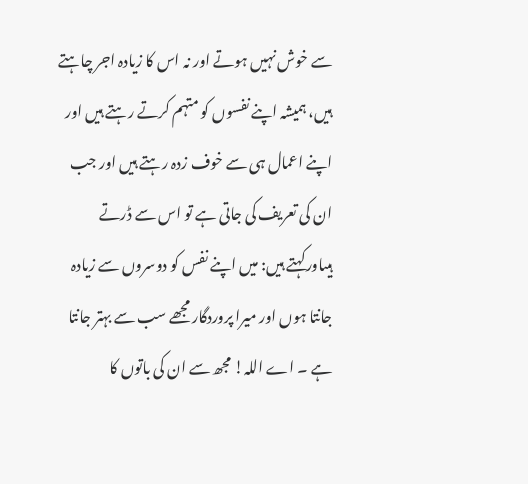سے خوش نہیں ہوتے اور نہ اس کا زیادہ اجر چاہتے ہیں، ہمیشہ اپنے نفسوں کو متہم کرتے رہتے ہیں اور اپنے اعمال ہی سے خوف زدہ رہتے ہیں اور جب ان کی تعریف کی جاتی ہے تو اس سے ڈرتے ہیںاورکہتے ہیں: میں اپنے نفس کو دوسروں سے زیادہ جانتا ہوں اور میرا پروردگار مجھے سب سے بہتر جانتا ہے ۔ اے اللہ! مجھ سے ان کی باتوں کا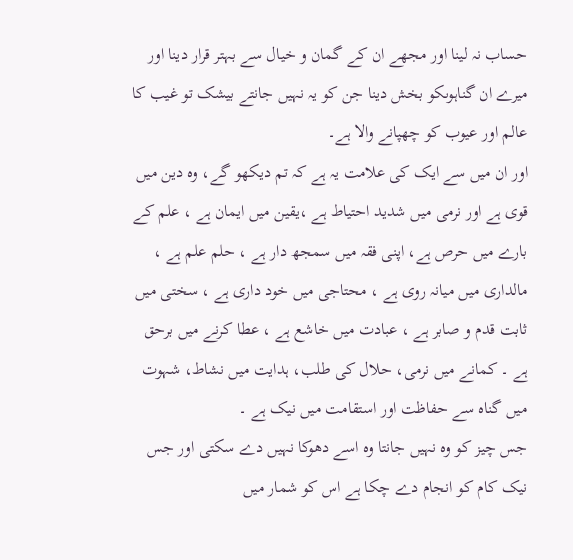حساب نہ لینا اور مجھے ان کے گمان و خیال سے بہتر قرار دینا اور میرے ان گناہوںکو بخش دینا جن کو یہ نہیں جانتے بیشک تو غیب کا عالم اور عیوب کو چھپانے والا ہے۔
اور ان میں سے ایک کی علامت یہ ہے کہ تم دیکھو گے، وہ دین میں قوی ہے اور نرمی میں شدید احتیاط ہے ،یقین میں ایمان ہے ، علم کے بارے میں حرص ہے، اپنی فقہ میں سمجھ دار ہے ، حلم علم ہے ، مالداری میں میانہ روی ہے ، محتاجی میں خود داری ہے ، سختی میں ثابت قدم و صابر ہے ، عبادت میں خاشع ہے ، عطا کرنے میں برحق ہے ۔ کمانے میں نرمی، حلال کی طلب، ہدایت میں نشاط، شہوت میں گناہ سے حفاظت اور استقامت میں نیک ہے ۔
جس چیز کو وہ نہیں جانتا وہ اسے دھوکا نہیں دے سکتی اور جس نیک کام کو انجام دے چکا ہے اس کو شمار میں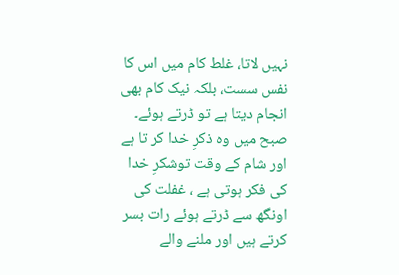نہیں لاتا، غلط کام میں اس کا نفس سست، بلکہ نیک کام بھی انجام دیتا ہے تو ڈرتے ہوئے۔
صبح میں وہ ذکرِ خدا کر تا ہے اور شام کے وقت توشکرِ خدا کی فکر ہوتی ہے ، غفلت کی اونگھ سے ڈرتے ہوئے رات بسر کرتے ہیں اور ملنے والے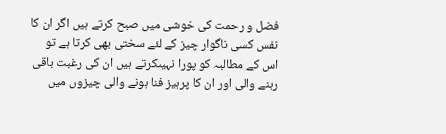فضل و رحمت کی خوشی میں صبح کرتے ہیں اگر ان کا نفس کسی ناگوار چیز کے لئے سختی بھی کرتا ہے تو اس کے مطالبہ کو پورا نہیںکرتے ہیں ان کی رغبت باقی رہنے والی اور ان کا پرہیز فنا ہونے والی چیزوں میں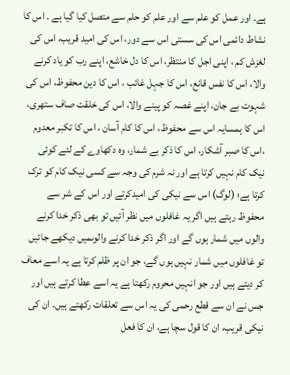ہے۔ اور عمل کو علم سے اور علم کو حلم سے متصل کیا گیا ہے ۔ اس کا نشاط دائمی اس کی سستی اس سے دور، اس کی امید قریب، اس کی لغزش کم ، اپنی اجل کا منتظر، اس کا دل خاشع، اپنے رب کو یاد کرنے والا، اس کا نفس قانع، اس کا جہل غائب ، اس کا دین محفوظ، اس کی شہوت بے جان، اپنے غصہ کو پینے والا، اس کی خلقت صاف ستھری، اس کا ہمسایہ اس سے محفوظ، اس کا کام آسان ، اس کا تکبر معدوم ،اس کا صبر آشکار، اس کا ذکر بے شمار، وہ دکھاوے کے لئے کوئی نیک کام نہیں کرتا ہے اور نہ شرم کی وجہ سے کسی نیک کام کو ترک کرتا ہے؛ (لوگ) اس سے نیکی کی امیدکرتے اور اس کے شر سے محفوظ رہتے ہیں اگر یہ غافلوں میں نظر آئیں تو بھی ذکر خدا کرنے والوں میں شمار ہوں گے اور اگر ذکر خدا کرنے والوںمیں دیکھے جائیں تو غافلوں میں شمار نہیں ہوں گے، جو ان پر ظلم کرتا ہے یہ اسے معاف کر دیتے ہیں اور جو انہیں محروم رکھتا ہے یہ اسے عطا کرتے ہیں اور جس نے ان سے قطع رحمی کی یہ اس سے تعلقات رکھتے ہیں۔ ان کی نیکی قریب، ان کا قول سچا ہے، ان کا فعل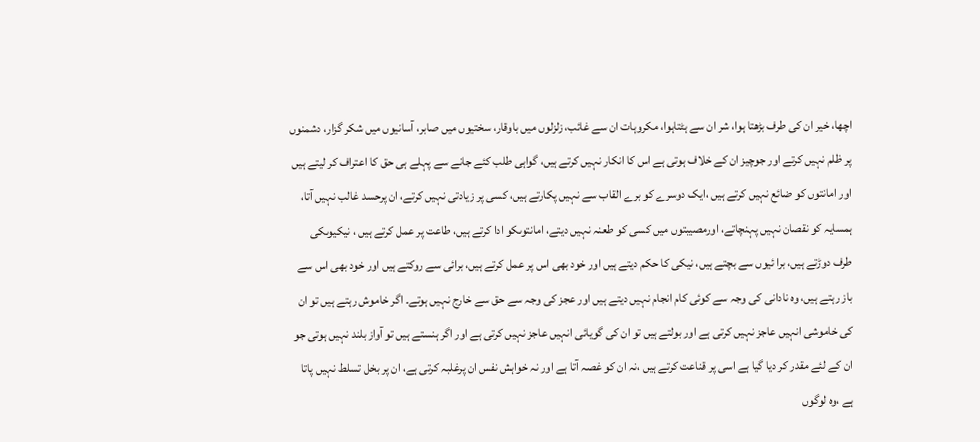اچھا، خیر ان کی طرف بڑھتا ہوا، شر ان سے ہٹتاہوا، مکروہات ان سے غائب، زلزلوں میں باوقار، سختیوں میں صابر، آسانیوں میں شکر گزار، دشمنوں پر ظلم نہیں کرتے اور جوچیز ان کے خلاف ہوتی ہے اس کا انکار نہیں کرتے ہیں، گواہی طلب کئے جانے سے پہلے ہی حق کا اعتراف کر لیتے ہیں اور امانتوں کو ضائع نہیں کرتے ہیں ،ایک دوسرے کو برے القاب سے نہیں پکارتے ہیں، کسی پر زیادتی نہیں کرتے، ان پرحسد غالب نہیں آتا، ہمسایہ کو نقصان نہیں پہنچاتے، اورمصیبتوں میں کسی کو طعنہ نہیں دیتے، امانتوںکو ادا کرتے ہیں، طاعت پر عمل کرتے ہیں ، نیکیوںکی طرف دوڑتے ہیں، برا ئیوں سے بچتے ہیں، نیکی کا حکم دیتے ہیں اور خود بھی اس پر عمل کرتے ہیں، برائی سے روکتے ہیں اور خود بھی اس سے باز رہتے ہیں، وہ نادانی کی وجہ سے کوئی کام انجام نہیں دیتے ہیں اور عجز کی وجہ سے حق سے خارج نہیں ہوتے۔ اگر خاموش رہتے ہیں تو ان کی خاموشی انہیں عاجز نہیں کرتی ہے اور بولتے ہیں تو ان کی گویائی انہیں عاجز نہیں کرتی ہے اور اگر ہنستے ہیں تو آواز بلند نہیں ہوتی جو ان کے لئے مقدر کر دیا گیا ہے اسی پر قناعت کرتے ہیں ،نہ ان کو غصہ آتا ہے اور نہ خواہش نفس ان پرغلبہ کرتی ہے، ان پر بخل تسلط نہیں پاتا ہے ،وہ لوگوں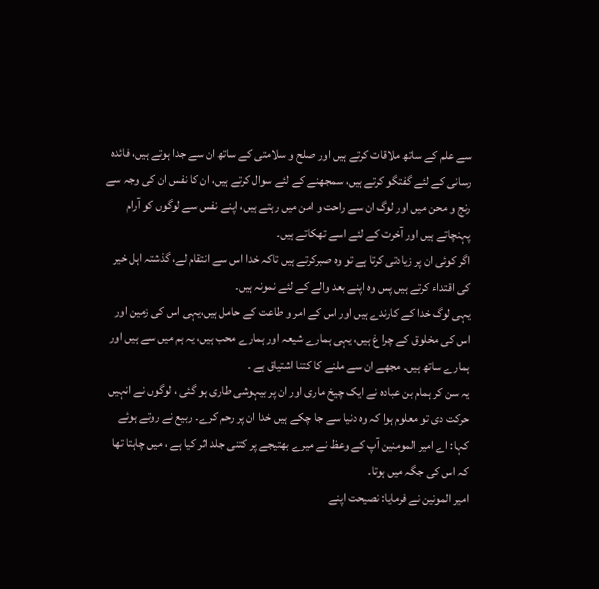سے علم کے ساتھ ملاقات کرتے ہیں اور صلح و سلامتی کے ساتھ ان سے جدا ہوتے ہیں، فائدہ رسانی کے لئے گفتگو کرتے ہیں، سمجھنے کے لئے سوال کرتے ہیں، ان کا نفس ان کی وجہ سے رنج و محن میں اور لوگ ان سے راحت و امن میں رہتے ہیں، اپنے نفس سے لوگوں کو آرام پہنچاتے ہیں اور آخرت کے لئے اسے تھکاتے ہیں۔
اگر کوئی ان پر زیادتی کرتا ہے تو وہ صبرکرتے ہیں تاکہ خدا اس سے انتقام لے، گذشتہ اہل خیر کی اقتداء کرتے ہیں پس وہ اپنے بعد والے کے لئے نمونہ ہیں۔
یہی لوگ خدا کے کارندے ہیں اور اس کے امر و طاعت کے حامل ہیں،یہی اس کی زمین اور اس کی مخلوق کے چرا غ ہیں، یہی ہمارے شیعہ اور ہمارے محب ہیں، یہ ہم میں سے ہیں اور ہمارے ساتھ ہیں۔ مجھے ان سے ملنے کا کتنا اشتیاق ہے ۔
یہ سن کر ہمام بن عبادہ نے ایک چیخ ماری اور ان پر بیہوشی طاری ہو گئی ، لوگوں نے انہیں حرکت دی تو معلوم ہوا کہ وہ دنیا سے جا چکے ہیں خدا ان پر رحم کرے۔ ربیع نے روتے ہوئے کہا: اے امیر المومنین آپ کے وعظ نے میرے بھتیجے پر کتنی جلد اثر کیا ہے ، میں چاہتا تھا کہ اس کی جگہ میں ہوتا۔
امیر المونین نے فرمایا: نصیحت اپنے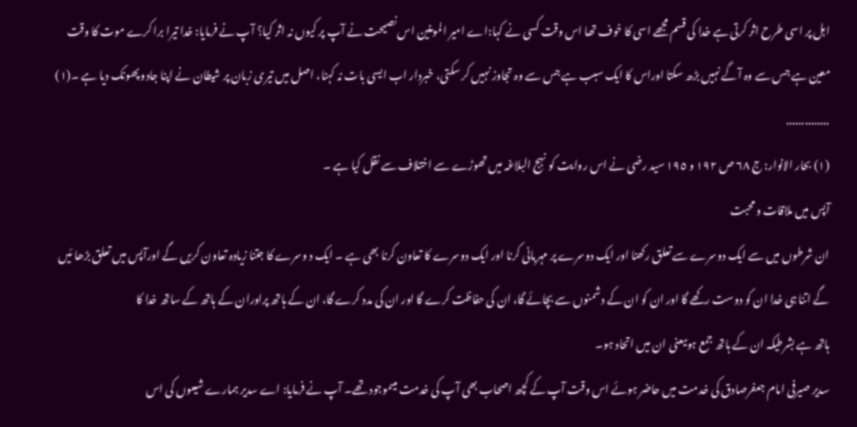اہل پر اسی طرح اثر کرتی ہے خدا کی قسم مجھے اسی کا خوف تھا اس وقت کسی نے کہا:اے امیر المومنین اس نصیحت نے آپ پر کیوں نہ اثر کیا؟ آپ نے فرمایا: خدا تیرا برا کرے موت کا وقت معین ہے جس سے وہ آگے نہیں بڑھ سکتا اوراس کا ایک سبب ہے جس سے وہ تجاوز نہیں کر سکتی، خبردار اب ایسی بات نہ کہنا، اصل میں تیری زبان پر شیطان نے اپنا جادو پھونک دیا ہے ۔(١)
..............
(١) بحار الانوار: ج ٦٨ ص ١٩٢ و ١٩٥ سید رضی نے اس روایت کو نہج البلاغہ میں تھوڑے سے اختلاف سے نقل کیا ہے ۔
آپس میں ملاقات و محبت
ان شرطوں میں سے ایک دوسرے سے تعلق رکھنا اور ایک دوسرے پر مہربانی کرنا اور ایک دوسرے کا تعاون کرنا بھی ہے ۔ ایک د وسرے کا جتنا زیادہ تعاون کریں گے اورآپس میں تعلق بڑھا ئیں گے اتنا ہی خدا ان کو دوست رکھے گا اور ان کو ان کے دشمنوں سے بچائے گا، ان کی حفاظت کرے گا اور ان کی مدد کرے گا، ان کے ہاتھ پراوران کے ہاتھ کے ساتھ خدا کا
ہاتھ ہے بشرطیکہ ان کے ہاتھ جمع ہوںیعنی ان میں اتحاد ہو۔
سدیر صیرفی امام جعفرصادق کی خدمت میں حاضر ہوئے اس وقت آپ کے کچھ اصحاب بھی آپ کی خدمت میںموجود تھے۔ آپ نے فرمایا: اے سدیر ہمارے شیعوں کی اس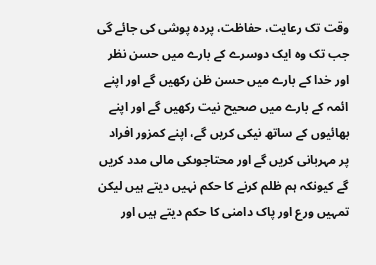وقت تک رعایت، حفاظت، پردہ پوشی کی جائے گی جب تک وہ ایک دوسرے کے بارے میں حسن نظر اور خدا کے بارے میں حسن ظن رکھیں گے اور اپنے ائمہ کے بارے میں صحیح نیت رکھیں گے اور اپنے بھائیوں کے ساتھ نیکی کریں گے، اپنے کمزور افراد پر مہربانی کریں گے اور محتاجوںکی مالی مدد کریں گے کیونکہ ہم ظلم کرنے کا حکم نہیں دیتے ہیں لیکن تمہیں ورع اور پاک دامنی کا حکم دیتے ہیں اور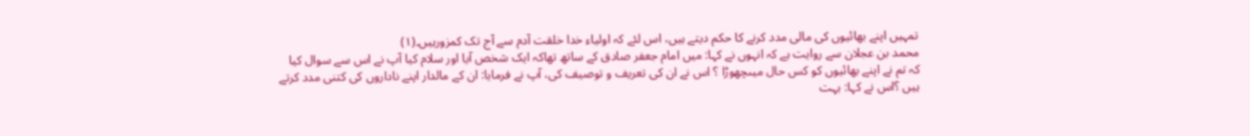تمہیں اپنے بھائیوں کی مالی مدد کرنے کا حکم دیتے ہیں، اس لئے کہ اولیاء خدا خلقت آدم سے آج تک کمزورہیں۔(١)
محمد بن عجلان سے روایت ہے کہ انہوں نے کہا: میں امام جعفر صادق کے ساتھ تھاکہ ایک شخص آیا اور سلام کیا آپ نے اس سے سوال کیا کہ تم نے اپنے بھائیوں کو کس حال میںچھوڑا ؟ اس نے ان کی تعریف و توصیف کی، آپ نے فرمایا: ان کے مالدار اپنے ناداروں کی کتنی مدد کرتے ہیں ؟اس نے کہا: بہت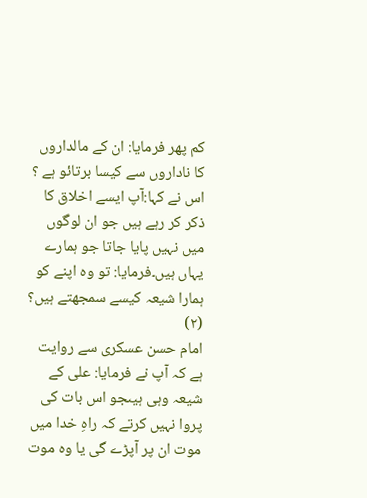کم پھر فرمایا: ان کے مالداروں کا ناداروں سے کیسا برتائو ہے ؟ اس نے کہا:آپ ایسے اخلاق کا ذکر کر رہے ہیں جو ان لوگوں میں نہیں پایا جاتا جو ہمارے یہاں ہیں۔فرمایا: تو وہ اپنے کو ہمارا شیعہ کیسے سمجھتے ہیں؟ (٢)
امام حسن عسکری سے روایت ہے کہ آپ نے فرمایا: علی کے شیعہ وہی ہیںجو اس بات کی پروا نہیں کرتے کہ راہِ خدا میں موت ان پر آپڑے گی یا وہ موت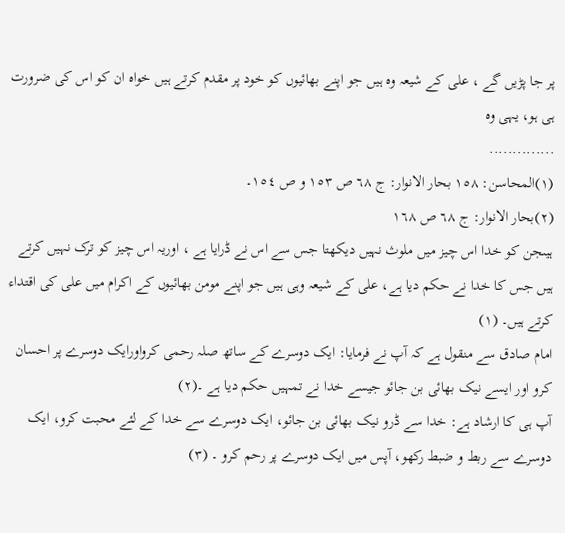پر جا پڑیں گے ، علی کے شیعہ وہ ہیں جو اپنے بھائیوں کو خود پر مقدم کرتے ہیں خواہ ان کو اس کی ضرورت ہی ہو، یہی وہ
..............
(١)المحاسن: ١٥٨ بحار الانوار: ج ٦٨ ص ١٥٣ و ص ١٥٤۔
(٢)بحار الانوار: ج ٦٨ ص ١٦٨
ہیںجن کو خدا اس چیز میں ملوث نہیں دیکھتا جس سے اس نے ڈرایا ہے ، اوریہ اس چیز کو ترک نہیں کرتے ہیں جس کا خدا نے حکم دیا ہے، علی کے شیعہ وہی ہیں جو اپنے مومن بھائیوں کے اکرام میں علی کی اقتداء کرتے ہیں۔ (١)
امام صادق سے منقول ہے کہ آپ نے فرمایا: ایک دوسرے کے ساتھ صلہ رحمی کرواورایک دوسرے پر احسان کرو اور ایسے نیک بھائی بن جائو جیسے خدا نے تمہیں حکم دیا ہے ۔(٢)
آپ ہی کا ارشاد ہے: خدا سے ڈرو نیک بھائی بن جائو، ایک دوسرے سے خدا کے لئے محبت کرو، ایک دوسرے سے ربط و ضبط رکھو، آپس میں ایک دوسرے پر رحم کرو ۔ (٣)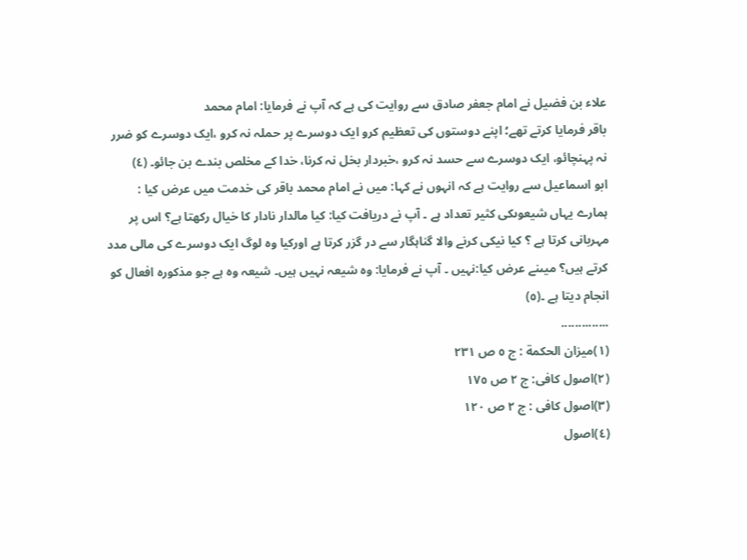علاء بن فضیل نے امام جعفر صادق سے روایت کی ہے کہ آپ نے فرمایا: امام محمد
باقر فرمایا کرتے تھے؛ اپنے دوستوں کی تعظیم کرو ایک دوسرے پر حملہ نہ کرو ،ایک دوسرے کو ضرر نہ پہنچائو، ایک دوسرے سے حسد نہ کرو ،خبردار بخل نہ کرنا، خدا کے مخلص بندے بن جائو۔ (٤)
ابو اسماعیل سے روایت ہے کہ انہوں نے کہا: میں نے امام محمد باقر کی خدمت میں عرض کیا : ہمارے یہاں شیعوںکی کثیر تعداد ہے ۔ آپ نے دریافت کیا: کیا مالدار نادار کا خیال رکھتا ہے؟ اس پر مہربانی کرتا ہے ؟ کیا نیکی کرنے والا گناہگار سے در گزر کرتا ہے اورکیا وہ لوگ ایک دوسرے کی مالی مدد کرتے ہیں؟ میںنے عرض کیا:نہیں ۔ آپ نے فرمایا: وہ شیعہ نہیں ہیں۔ شیعہ وہ ہے جو مذکورہ افعال کو انجام دیتا ہے ۔(٥)
..............
(١)میزان الحکمة : ج ٥ ص ٢٣١
(٢)اصول کافی: ج ٢ ص ١٧٥
(٣)اصول کافی : ج ٢ ص ١٢٠
(٤)اصول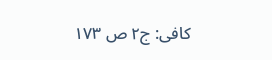کافی: ج٢ ص ١٧٣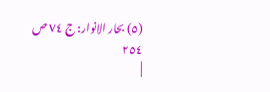(٥) بحار الانوار: ج ٧٤ ص ٢٥٤
|